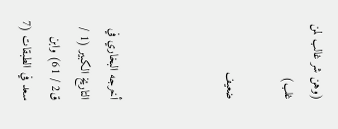(وهن شر غالب لمن غلب)

ضعيف



أخرجه البخاري في التاريخ الكبير (1 / ق2 / 61) وابن سعد في الطبقات (7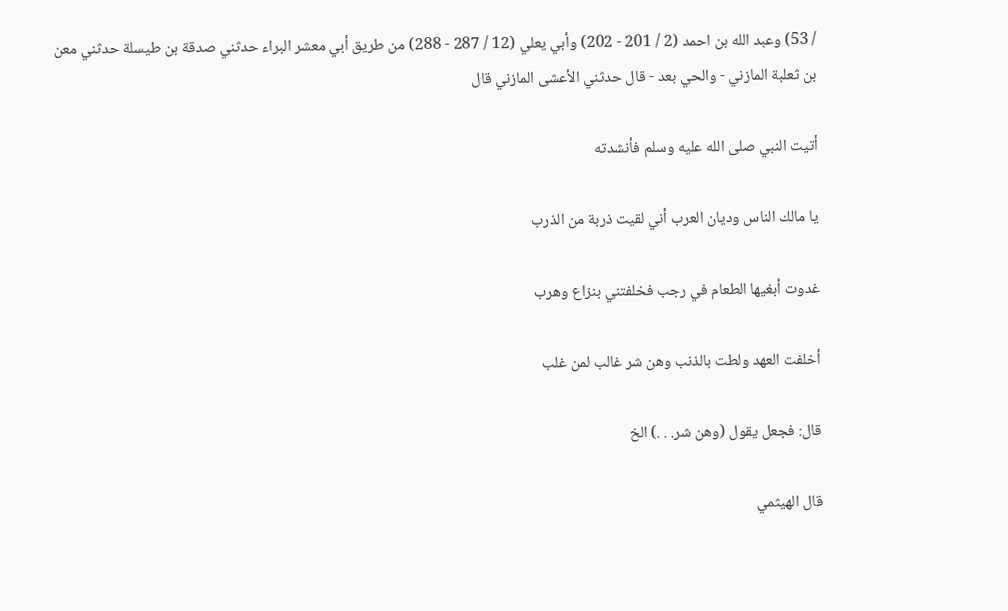/ 53) وعبد الله بن احمد (2 / 201 - 202) وأبي يعلي (12 / 287 - 288) من طريق أبي معشر البراء حدثني صدقة بن طيسلة حدثني معن بن ثعلبة المازني - والحي بعد - قال حدثني الأعشى المازني قال

أتيت النبي صلى الله عليه وسلم فأنشدته

يا مالك الناس وديان العرب أني لقيت ذربة من الذرب

غدوت أبغيها الطعام في رجب فخلفتني بنزاع وهرب

أخلفت العهد ولطت بالذنب وهن شر غالب لمن غلب

قال: فجعل يقول (وهن شر. . .) الخ

قال الهيثمي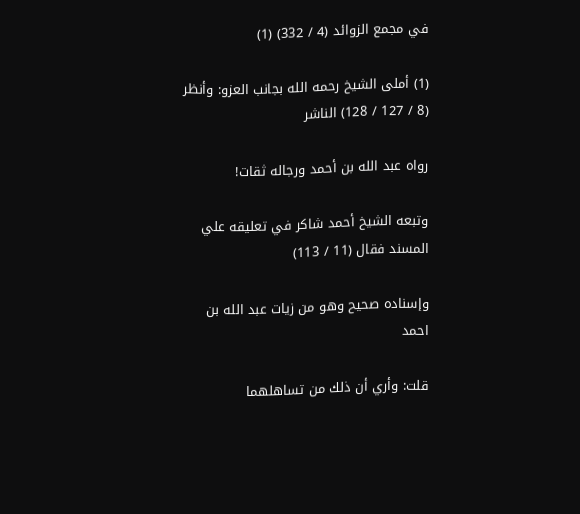في مجمع الزوائد (4 / 332) (1)

(1) أملى الشيخ رحمه الله بجانب العزو: وأنظر (8 / 127 / 128) الناشر

رواه عبد الله بن أحمد ورجاله ثقات!

وتبعه الشيخ أحمد شاكر في تعليقه علي المسند فقال (11 / 113)

وإسناده صحيح وهو من زيات عبد الله بن احمد

قلت: وأري أن ذلك من تساهلهما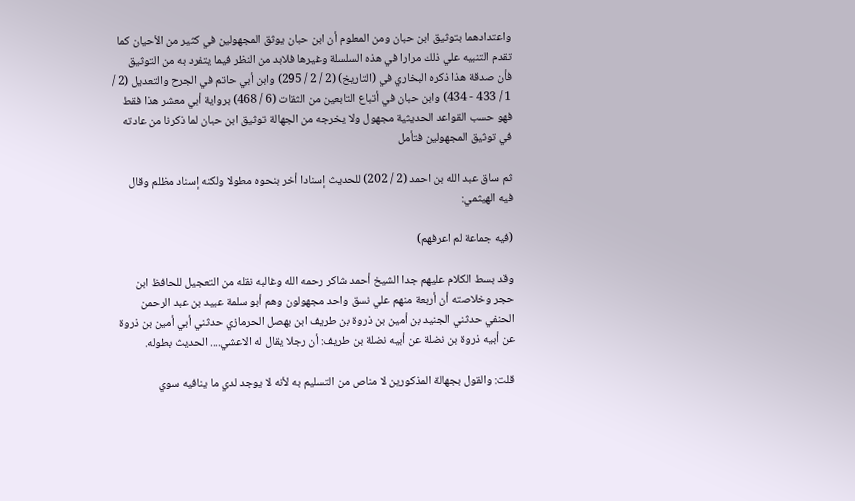واعتدادهما بتوثيق ابن حبان ومن المعلوم أن ابن حبان يوثق المجهولين في كثير من الأحيان كما تقدم التنبيه علي ذلك مرارا في هذه السلسلة وغيرها فلابد من النظر فيما يتفرد به من التوثيق فأن صدقة هذا ذكره البخاري في (التاريخ) (2 / 2 / 295) وابن أبي حاتم في الجرح والتعديل (2 / 1 / 433 - 434) وابن حبان في أتباع التابعين من الثقات (6 / 468) برواية أبي معشر هذا فقط فهو حسب القواعد الحديثية مجهول ولا يخرجه من الجهالة توثيق ابن حبان لما ذكرنا من عادته في توثيق المجهولين فتأمل

ثم ساق عبد الله بن احمد (2 / 202) للحديث إسنادا أخر بنحوه مطولا ولكنه إسناد مظلم وقال فيه الهيثمي:

(فيه جماعة لم اعرفهم)

وقد بسط الكلام عليهم جدا الشيخ أحمد شاكر رحمه الله وغالبه نقله من التعجيل للحافظ ابن حجر وخلاصته أن أربعة منهم علي نسق واحد مجهولون وهم أبو سلمة عبيد بن عبد الرحمن الحنفي حدثني الجنيد بن أمين بن ذروة بن طريف ابن بهصل الحرمازي حدثني أبي أمين بن ذروة عن أبيه ذروة بن نضلة عن أبيه نضلة بن طريف: أن رجلا يقال له الاعشي.... الحديث بطوله.

قلت: والقول بجهالة المذكورين لا مناص من التسليم به لأنه لا يوجد لدي ما ينافيه سوي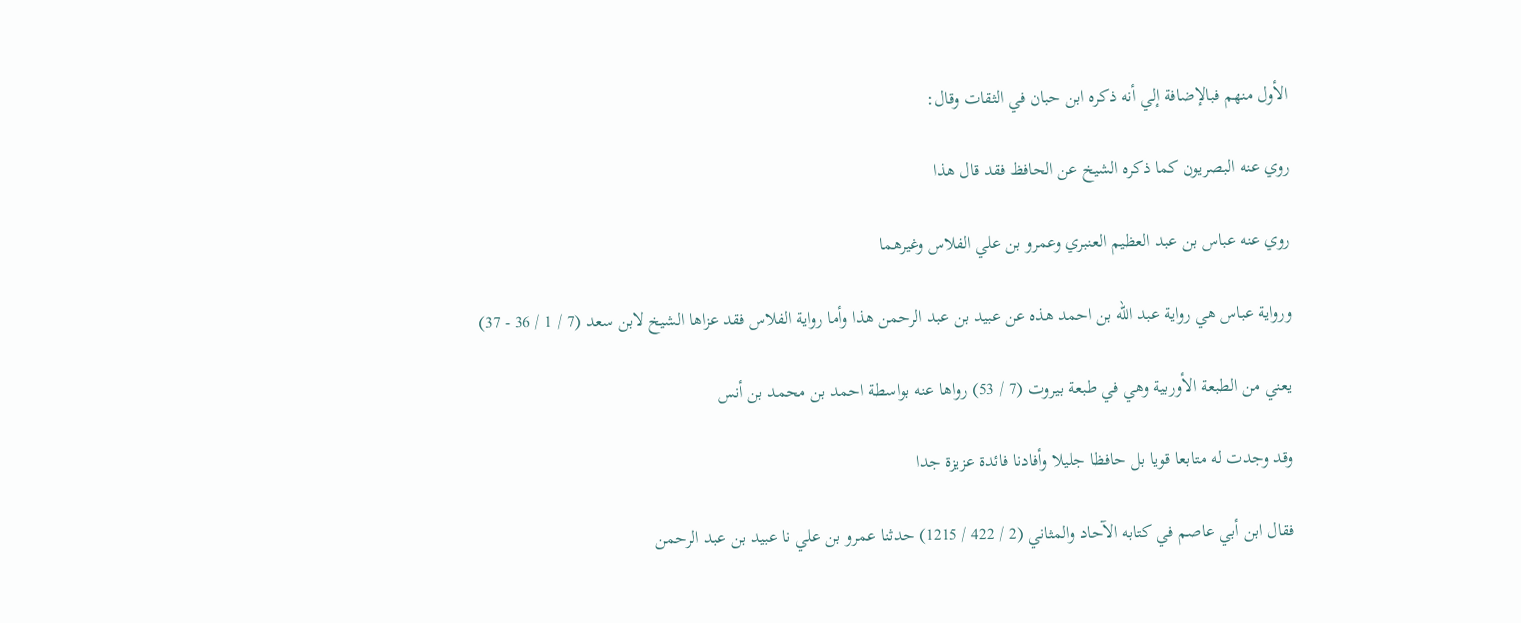الأول منهم فبالإضافة إلي أنه ذكره ابن حبان في الثقات وقال:

روي عنه البصريون كما ذكره الشيخ عن الحافظ فقد قال هذا

روي عنه عباس بن عبد العظيم العنبري وعمرو بن علي الفلاس وغيرهما

ورواية عباس هي رواية عبد الله بن احمد هذه عن عبيد بن عبد الرحمن هذا وأما رواية الفلاس فقد عزاها الشيخ لابن سعد (7 / 1 / 36 - 37)

يعني من الطبعة الأوربية وهي في طبعة بيروت (7 / 53) رواها عنه بواسطة احمد بن محمد بن أنس

وقد وجدت له متابعا قويا بل حافظا جليلا وأفادنا فائدة عزيزة جدا

فقال ابن أبي عاصم في كتابه الآحاد والمثاني (2 / 422 / 1215) حدثنا عمرو بن علي نا عبيد بن عبد الرحمن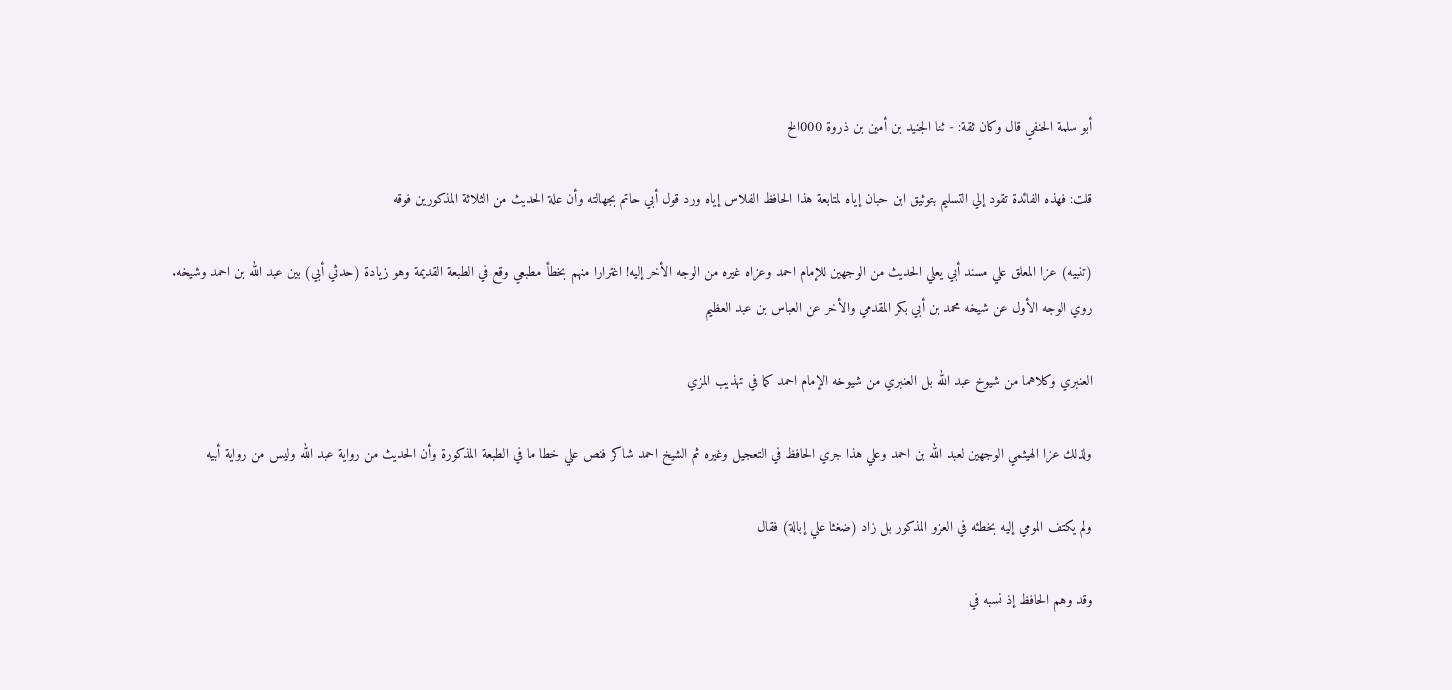أبو سلمة الحنفي قال وكان ثقة: - ثنا الجنيد بن أمين بن ذروة 000الخ

قلت: فهذه الفائدة تقود إلي التسليم بتوثيق ابن حبان إياه لمتابعة هذا الحافظ الفلاس إياه ورد قول أبي حاتم بجهالته وأن علة الحديث من الثلاثة المذكورين فوقه

(تنبيه) عزا المعلق علي مسند أبي يعلي الحديث من الوجهين للإمام احمد وعزاه غيره من الوجه الأخر إليه! اغترارا منهم بخطأ مطبعي وقع في الطبعة القديمة وهو زيادة (حدثي أبي) بين عبد الله بن احمد وشيخه. روي الوجه الأول عن شيخه محمد بن أبي بكر المقدمي والأخر عن العباس بن عبد العظيم

العنبري وكلاهما من شيوخ عبد الله بل العنبري من شيوخه الإمام احمد كما في تهذيب المزي

ولذلك عزا الهيثمي الوجهين لعبد الله بن احمد وعلي هذا جري الحافظ في التعجيل وغيره ثم الشيخ احمد شاكر فنص علي خطا ما في الطبعة المذكورة وأن الحديث من رواية عبد الله وليس من رواية أبيه

ولم يكتف المومي إليه بخطئه في العزو المذكور بل زاد (ضغثا علي إبالة) فقال

وقد وهم الحافظ إذ نسبه في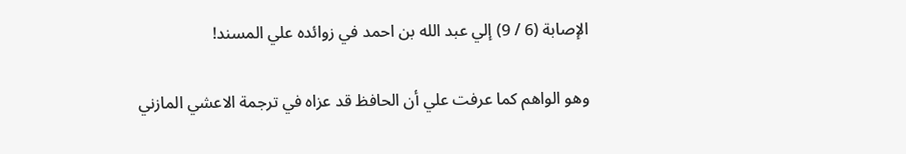الإصابة (6 / 9) إلي عبد الله بن احمد في زوائده علي المسند!

وهو الواهم كما عرفت علي أن الحافظ قد عزاه في ترجمة الاعشي المازني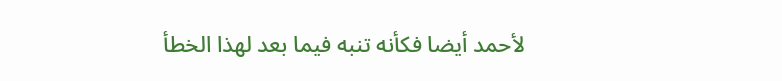لأحمد أيضا فكأنه تنبه فيما بعد لهذا الخطأ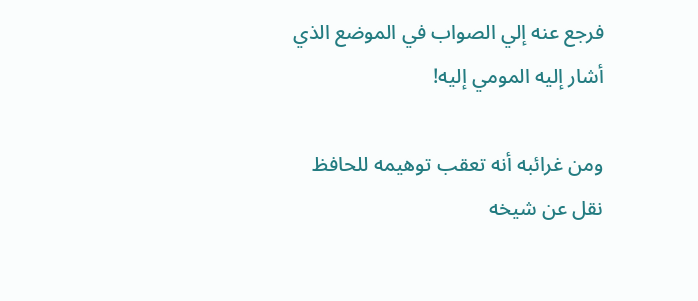فرجع عنه إلي الصواب في الموضع الذي أشار إليه المومي إليه!

ومن غرائبه أنه تعقب توهيمه للحافظ نقل عن شيخه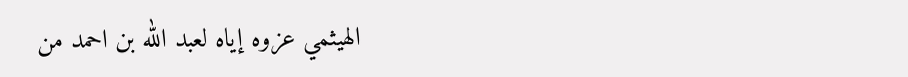الهيثمي عزوه إياه لعبد الله بن احمد من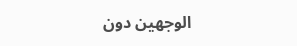الوجهين دون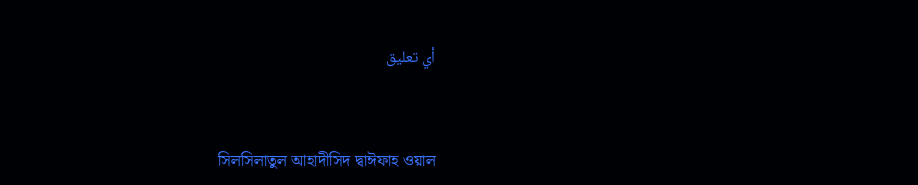أي تعليق



সিলসিলাতুল আহাদীসিদ দ্বাঈফাহ ওয়াল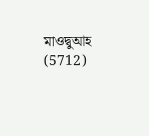মাওদ্বুআহ (5712)